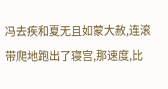冯去疾和夏无且如蒙大赦,连滚带爬地跑出了寝宫,那速度,比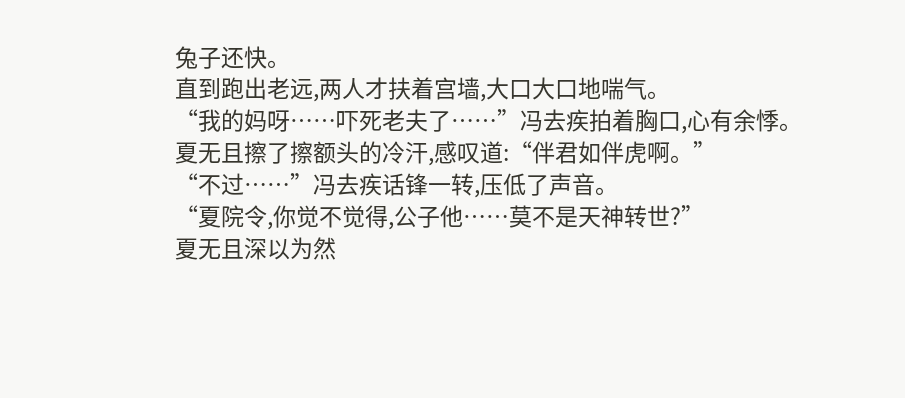兔子还快。
直到跑出老远,两人才扶着宫墙,大口大口地喘气。
“我的妈呀……吓死老夫了……”冯去疾拍着胸口,心有余悸。
夏无且擦了擦额头的冷汗,感叹道:“伴君如伴虎啊。”
“不过……”冯去疾话锋一转,压低了声音。
“夏院令,你觉不觉得,公子他……莫不是天神转世?”
夏无且深以为然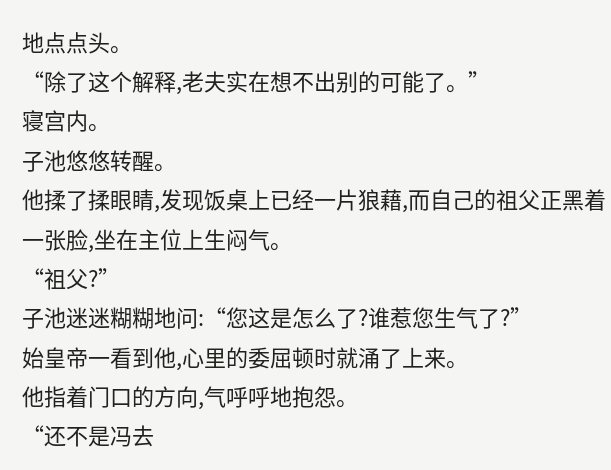地点点头。
“除了这个解释,老夫实在想不出别的可能了。”
寝宫内。
子池悠悠转醒。
他揉了揉眼睛,发现饭桌上已经一片狼藉,而自己的祖父正黑着一张脸,坐在主位上生闷气。
“祖父?”
子池迷迷糊糊地问:“您这是怎么了?谁惹您生气了?”
始皇帝一看到他,心里的委屈顿时就涌了上来。
他指着门口的方向,气呼呼地抱怨。
“还不是冯去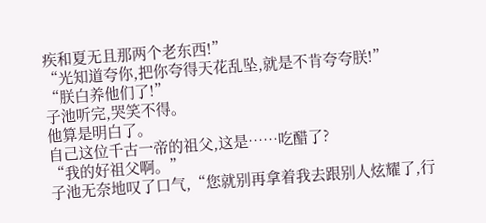疾和夏无且那两个老东西!”
“光知道夸你,把你夸得天花乱坠,就是不肯夸夸朕!”
“朕白养他们了!”
子池听完,哭笑不得。
他算是明白了。
自己这位千古一帝的祖父,这是……吃醋了?
“我的好祖父啊。”
子池无奈地叹了口气,“您就别再拿着我去跟别人炫耀了,行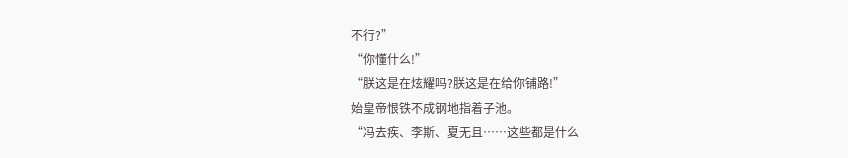不行?”
“你懂什么!”
“朕这是在炫耀吗?朕这是在给你铺路!”
始皇帝恨铁不成钢地指着子池。
“冯去疾、李斯、夏无且……这些都是什么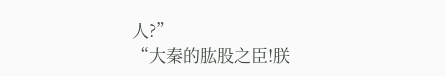人?”
“大秦的肱股之臣!朕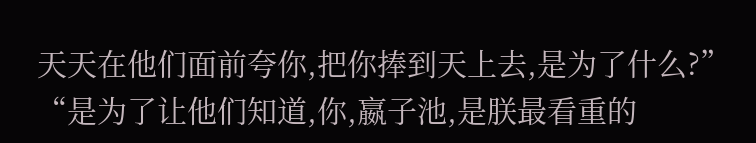天天在他们面前夸你,把你捧到天上去,是为了什么?”
“是为了让他们知道,你,嬴子池,是朕最看重的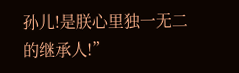孙儿!是朕心里独一无二的继承人!”